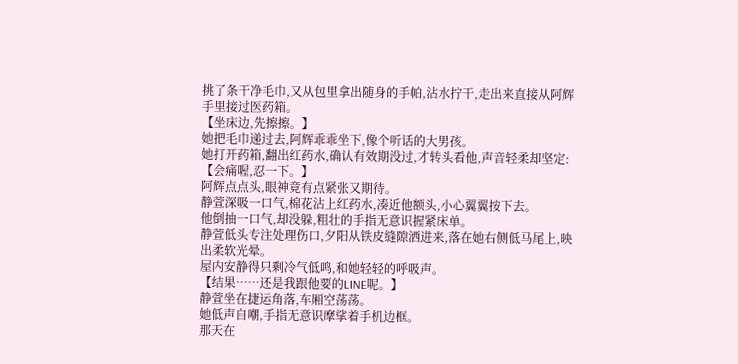挑了条干净毛巾,又从包里拿出随身的手帕,沾水拧干,走出来直接从阿辉手里接过医药箱。
【坐床边,先擦擦。】
她把毛巾递过去,阿辉乖乖坐下,像个听话的大男孩。
她打开药箱,翻出红药水,确认有效期没过,才转头看他,声音轻柔却坚定:
【会痛喔,忍一下。】
阿辉点点头,眼神竟有点紧张又期待。
静萱深吸一口气,棉花沾上红药水,凑近他额头,小心翼翼按下去。
他倒抽一口气,却没躲,粗壮的手指无意识握紧床单。
静萱低头专注处理伤口,夕阳从铁皮缝隙洒进来,落在她右侧低马尾上,映出柔软光晕。
屋内安静得只剩冷气低鸣,和她轻轻的呼吸声。
【结果……还是我跟他要的LINE呢。】
静萱坐在捷运角落,车厢空荡荡。
她低声自嘲,手指无意识摩挲着手机边框。
那天在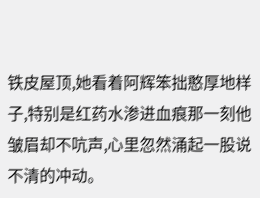铁皮屋顶,她看着阿辉笨拙憨厚地样子,特别是红药水渗进血痕那一刻他皱眉却不吭声,心里忽然涌起一股说不清的冲动。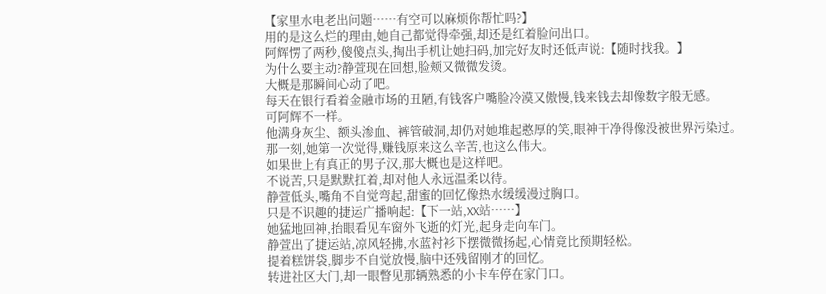【家里水电老出问题……有空可以麻烦你帮忙吗?】
用的是这么烂的理由,她自己都觉得牵强,却还是红着脸问出口。
阿辉愣了两秒,傻傻点头,掏出手机让她扫码,加完好友时还低声说:【随时找我。】
为什么要主动?静萱现在回想,脸颊又微微发烫。
大概是那瞬间心动了吧。
每天在银行看着金融市场的丑陋,有钱客户嘴脸冷漠又傲慢,钱来钱去却像数字般无感。
可阿辉不一样。
他满身灰尘、额头渗血、裤管破洞,却仍对她堆起憨厚的笑,眼神干净得像没被世界污染过。
那一刻,她第一次觉得,赚钱原来这么辛苦,也这么伟大。
如果世上有真正的男子汉,那大概也是这样吧。
不说苦,只是默默扛着,却对他人永远温柔以待。
静萱低头,嘴角不自觉弯起,甜蜜的回忆像热水缓缓漫过胸口。
只是不识趣的捷运广播响起:【下一站,XX站……】
她猛地回神,抬眼看见车窗外飞逝的灯光,起身走向车门。
静萱出了捷运站,凉风轻拂,水蓝衬衫下摆微微扬起,心情竟比预期轻松。
提着糕饼袋,脚步不自觉放慢,脑中还残留刚才的回忆。
转进社区大门,却一眼瞥见那辆熟悉的小卡车停在家门口。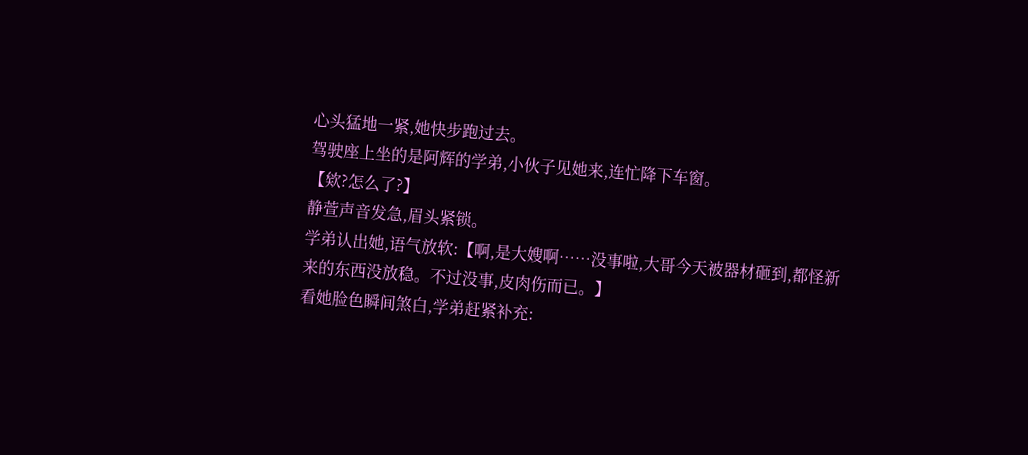心头猛地一紧,她快步跑过去。
驾驶座上坐的是阿辉的学弟,小伙子见她来,连忙降下车窗。
【欸?怎么了?】
静萱声音发急,眉头紧锁。
学弟认出她,语气放软:【啊,是大嫂啊……没事啦,大哥今天被器材砸到,都怪新来的东西没放稳。不过没事,皮肉伤而已。】
看她脸色瞬间煞白,学弟赶紧补充: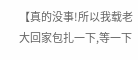【真的没事!所以我载老大回家包扎一下,等一下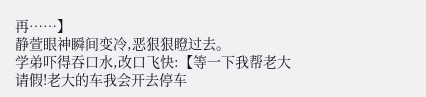再……】
静萱眼神瞬间变冷,恶狠狠瞪过去。
学弟吓得吞口水,改口飞快:【等一下我帮老大请假!老大的车我会开去停车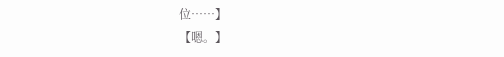位……】
【嗯。】